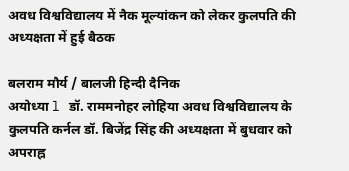अवध विश्वविद्यालय में नैक मूल्यांकन को लेकर कुलपति की अध्यक्षता में हुई बैठक

बलराम मौर्य / बालजी हिन्दी दैनिक
अयोध्या l डॉ. राममनोहर लोहिया अवध विश्वविद्यालय के कुलपति कर्नल डॉ. बिजेंद्र सिंह की अध्यक्षता में बुधवार को अपराह्न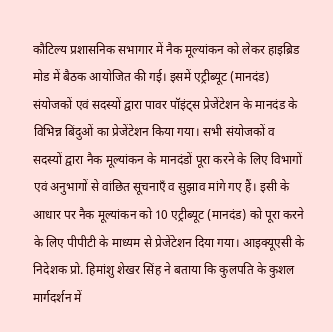कौटिल्य प्रशासनिक सभागार में नैक मूल्यांकन को लेकर हाइब्रिड मोड में बैठक आयोजित की गई। इसमें एट्रीब्यूट (मानदंड) संयोजकों एवं सदस्यों द्वारा पावर पॉइंट्स प्रेजेंटेशन के मानदंड के विभिन्न बिंदुओं का प्रेजेंटेशन किया गया। सभी संयोजकों व सदस्यों द्वारा नैक मूल्यांकन के मानदंडों पूरा करने के लिए विभागों एवं अनुभागों से वांछित सूचनाएँ व सुझाव मांगे गए हैं। इसी के आधार पर नैक मूल्यांकन को 10 एट्रीब्यूट (मानदंड) को पूरा करने के लिए पीपीटी के माध्यम से प्रेजेंटेशन दिया गया। आइक्यूएसी के निदेशक प्रो. हिमांशु शेखर सिंह ने बताया कि कुलपति के कुशल मार्गदर्शन में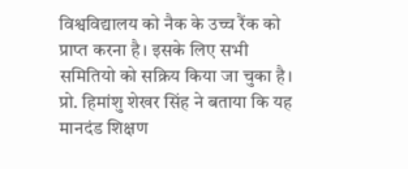विश्वविद्यालय को नैक के उच्च रैंक को प्राप्त करना है। इसके लिए सभी समितियो को सक्रिय किया जा चुका है। प्रो. हिमांशु शेखर सिंह ने बताया कि यह मानदंड शिक्षण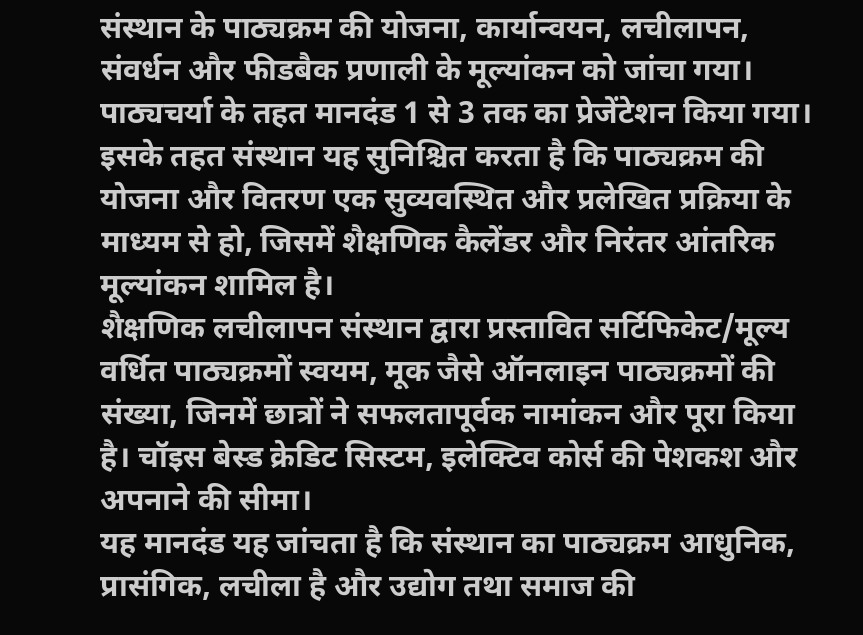संस्थान के पाठ्यक्रम की योजना, कार्यान्वयन, लचीलापन, संवर्धन और फीडबैक प्रणाली के मूल्यांकन को जांचा गया।
पाठ्यचर्या के तहत मानदंड 1 से 3 तक का प्रेजेंटेशन किया गया। इसके तहत संस्थान यह सुनिश्चित करता है कि पाठ्यक्रम की योजना और वितरण एक सुव्यवस्थित और प्रलेखित प्रक्रिया के माध्यम से हो, जिसमें शैक्षणिक कैलेंडर और निरंतर आंतरिक मूल्यांकन शामिल है।
शैक्षणिक लचीलापन संस्थान द्वारा प्रस्तावित सर्टिफिकेट/मूल्य वर्धित पाठ्यक्रमों स्वयम, मूक जैसे ऑनलाइन पाठ्यक्रमों की संख्या, जिनमें छात्रों ने सफलतापूर्वक नामांकन और पूरा किया है। चॉइस बेस्ड क्रेडिट सिस्टम, इलेक्टिव कोर्स की पेशकश और अपनाने की सीमा।
यह मानदंड यह जांचता है कि संस्थान का पाठ्यक्रम आधुनिक, प्रासंगिक, लचीला है और उद्योग तथा समाज की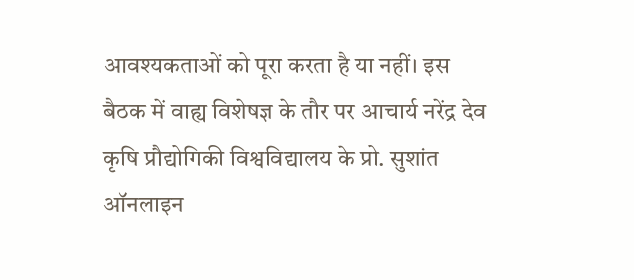आवश्यकताओं को पूरा करता है या नहीं। इस बैठक में वाह्य विशेषज्ञ के तौर पर आचार्य नरेंद्र देव कृषि प्रौद्योगिकी विश्वविद्यालय के प्रो. सुशांत ऑनलाइन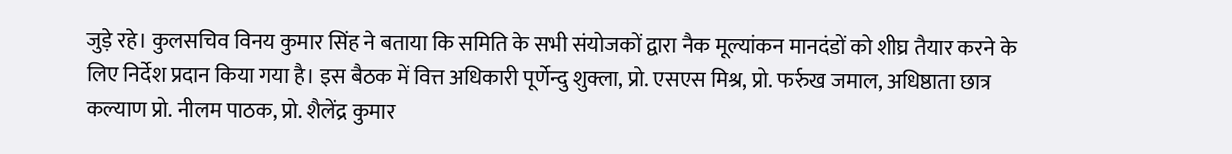जुड़े रहे। कुलसचिव विनय कुमार सिंह ने बताया कि समिति के सभी संयोजकों द्वारा नैक मूल्यांकन मानदंडों को शीघ्र तैयार करने के लिए निर्देश प्रदान किया गया है। इस बैठक में वित्त अधिकारी पूर्णेन्दु शुक्ला, प्रो. एसएस मिश्र, प्रो. फर्रुख जमाल, अधिष्ठाता छात्र कल्याण प्रो. नीलम पाठक, प्रो. शैलेंद्र कुमार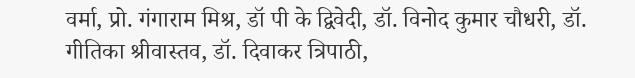वर्मा, प्रो. गंगाराम मिश्र, डॉ पी के द्विवेदी, डॉ. विनोद कुमार चौधरी, डॉ. गीतिका श्रीवास्तव, डॉ. दिवाकर त्रिपाठी,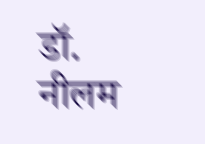डॉ. नीलम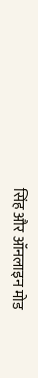सिंह और ऑनलाइन मोड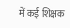में कई शिक्षक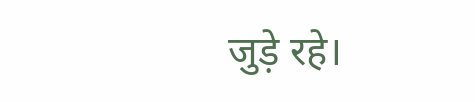जुड़े रहे।